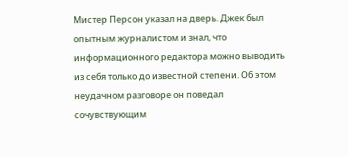Мистер Персон указал на дверь. Джек был опытным журналистом и знал, что информационного редактора можно выводить из себя только до известной степени. Об этом неудачном разговоре он поведал сочувствующим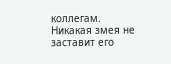коллегам.
Никакая змея не заставит его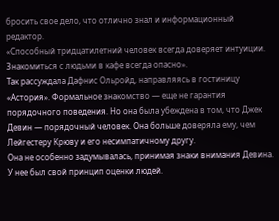бросить свое дело, что отлично знал и информационный редактор.
«Способный тридцатилетний человек всегда доверяет интуиции. Знакомиться с людьми в кафе всегда опасно».
Так рассуждала Дафнис Ольройд, направляясь в гостиницу «Астория». Формальное знакомство — еще не гарантия порядочного поведения. Но она была убеждена в том, что Джек Девин — порядочный человек. Она больше доверяла ему, чем Лейгестеру Крюву и его несимпатичному другу.
Она не особенно задумывалась, принимая знаки внимания Девина. У нее был свой принцип оценки людей.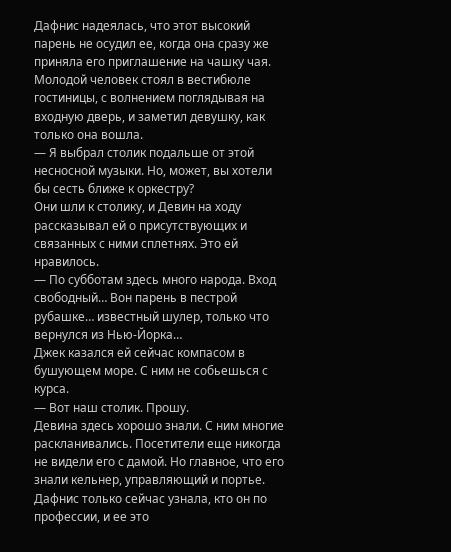Дафнис надеялась, что этот высокий парень не осудил ее, когда она сразу же приняла его приглашение на чашку чая.
Молодой человек стоял в вестибюле гостиницы, с волнением поглядывая на входную дверь, и заметил девушку, как только она вошла.
— Я выбрал столик подальше от этой несносной музыки. Но, может, вы хотели бы сесть ближе к оркестру?
Они шли к столику, и Девин на ходу рассказывал ей о присутствующих и связанных с ними сплетнях. Это ей нравилось.
— По субботам здесь много народа. Вход свободный… Вон парень в пестрой рубашке… известный шулер, только что вернулся из Нью-Йорка…
Джек казался ей сейчас компасом в бушующем море. С ним не собьешься с курса.
— Вот наш столик. Прошу.
Девина здесь хорошо знали. С ним многие раскланивались. Посетители еще никогда не видели его с дамой. Но главное, что его знали кельнер, управляющий и портье.
Дафнис только сейчас узнала, кто он по профессии, и ее это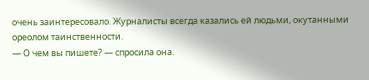очень заинтересовало. Журналисты всегда казались ей людьми, окутанными ореолом таинственности.
— О чем вы пишете? — спросила она.